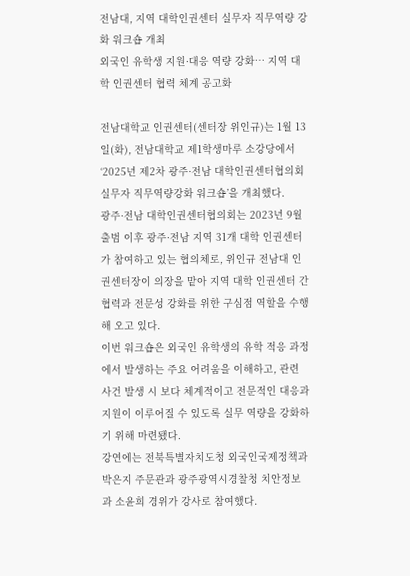전남대, 지역 대학인권센터 실무자 직무역량 강화 워크숍 개최
외국인 유학생 지원·대응 역량 강화… 지역 대학 인권센터 협력 체계 공고화

전남대학교 인권센터(센터장 위인규)는 1월 13일(화), 전남대학교 제1학생마루 소강당에서 ‘2025년 제2차 광주·전남 대학인권센터협의회 실무자 직무역량강화 워크숍’을 개최했다.
광주·전남 대학인권센터협의회는 2023년 9월 출범 이후 광주·전남 지역 31개 대학 인권센터가 참여하고 있는 협의체로, 위인규 전남대 인권센터장이 의장을 맡아 지역 대학 인권센터 간 협력과 전문성 강화를 위한 구심점 역할을 수행해 오고 있다.
이번 워크숍은 외국인 유학생의 유학 적응 과정에서 발생하는 주요 어려움을 이해하고, 관련 사건 발생 시 보다 체계적이고 전문적인 대응과 지원이 이루어질 수 있도록 실무 역량을 강화하기 위해 마련됐다.
강연에는 전북특별자치도청 외국인국제정책과 박은지 주문관과 광주광역시경찰청 치안정보과 소윤희 경위가 강사로 참여했다.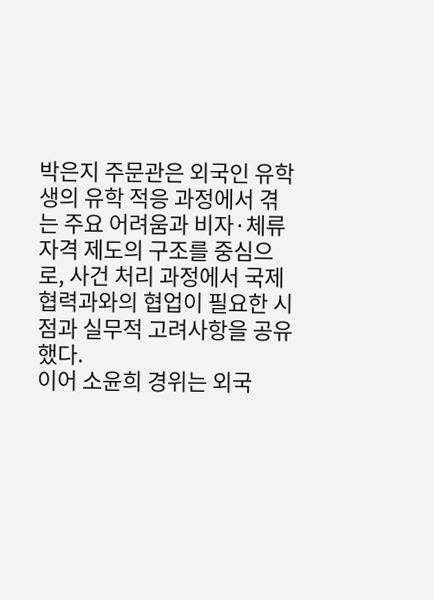박은지 주문관은 외국인 유학생의 유학 적응 과정에서 겪는 주요 어려움과 비자·체류자격 제도의 구조를 중심으로, 사건 처리 과정에서 국제협력과와의 협업이 필요한 시점과 실무적 고려사항을 공유했다.
이어 소윤희 경위는 외국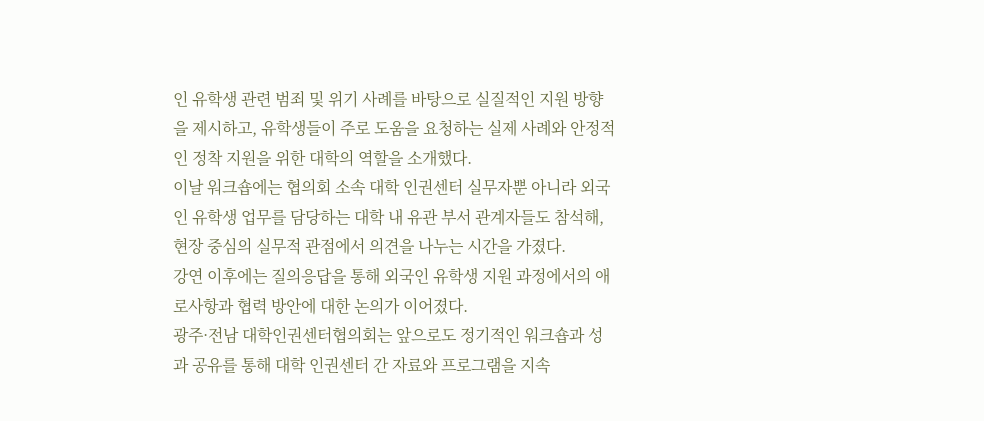인 유학생 관련 범죄 및 위기 사례를 바탕으로 실질적인 지원 방향을 제시하고, 유학생들이 주로 도움을 요청하는 실제 사례와 안정적인 정착 지원을 위한 대학의 역할을 소개했다.
이날 워크숍에는 협의회 소속 대학 인권센터 실무자뿐 아니라 외국인 유학생 업무를 담당하는 대학 내 유관 부서 관계자들도 참석해, 현장 중심의 실무적 관점에서 의견을 나누는 시간을 가졌다.
강연 이후에는 질의응답을 통해 외국인 유학생 지원 과정에서의 애로사항과 협력 방안에 대한 논의가 이어졌다.
광주·전남 대학인권센터협의회는 앞으로도 정기적인 워크숍과 성과 공유를 통해 대학 인권센터 간 자료와 프로그램을 지속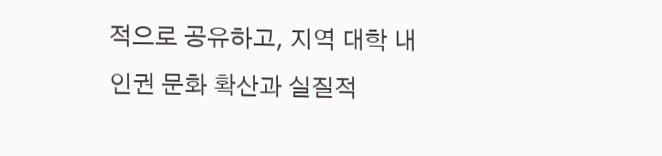적으로 공유하고, 지역 대학 내 인권 문화 확산과 실질적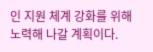인 지원 체계 강화를 위해 노력해 나갈 계획이다.